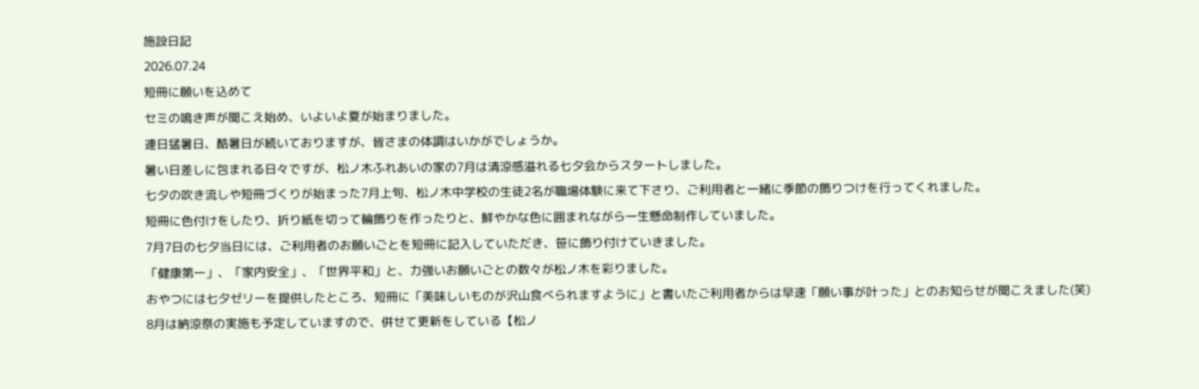施設日記
2026.07.24
短冊に願いを込めて
セミの鳴き声が聞こえ始め、いよいよ夏が始まりました。
連日猛暑日、酷暑日が続いておりますが、皆さまの体調はいかがでしょうか。
暑い日差しに包まれる日々ですが、松ノ木ふれあいの家の7月は清涼感溢れる七夕会からスタートしました。
七夕の吹き流しや短冊づくりが始まった7月上旬、松ノ木中学校の生徒2名が職場体験に来て下さり、ご利用者と一緒に季節の飾りつけを行ってくれました。
短冊に色付けをしたり、折り紙を切って輪飾りを作ったりと、鮮やかな色に囲まれながら一生懸命制作していました。
7月7日の七夕当日には、ご利用者のお願いごとを短冊に記入していただき、笹に飾り付けていきました。
「健康第一」、「家内安全」、「世界平和」と、力強いお願いごとの数々が松ノ木を彩りました。
おやつには七夕ゼリーを提供したところ、短冊に「美味しいものが沢山食べられますように」と書いたご利用者からは早速「願い事が叶った」とのお知らせが聞こえました(笑)
8月は納涼祭の実施も予定していますので、併せて更新をしている【松ノ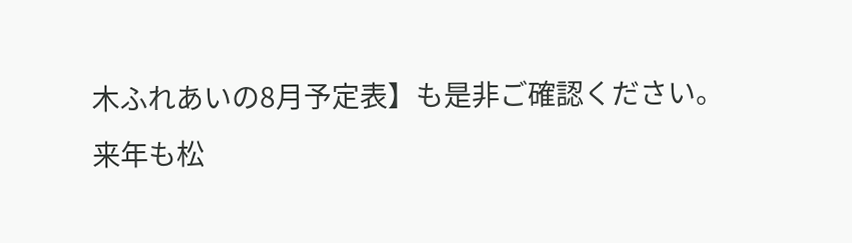木ふれあいの8月予定表】も是非ご確認ください。
来年も松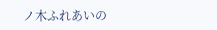ノ木ふれあいの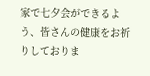家で七夕会ができるよう、皆さんの健康をお祈りしておりま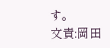す。
文責:岡田